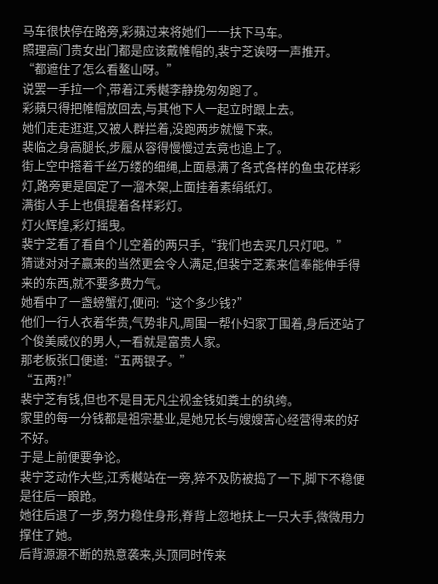马车很快停在路旁,彩蘋过来将她们一一扶下马车。
照理高门贵女出门都是应该戴帷帽的,裴宁芝诶呀一声推开。
“都遮住了怎么看鳌山呀。”
说罢一手拉一个,带着江秀樾李静挽匆匆跑了。
彩蘋只得把帷帽放回去,与其他下人一起立时跟上去。
她们走走逛逛,又被人群拦着,没跑两步就慢下来。
裴临之身高腿长,步履从容得慢慢过去竟也追上了。
街上空中搭着千丝万缕的细绳,上面悬满了各式各样的鱼虫花样彩灯,路旁更是固定了一溜木架,上面挂着素绢纸灯。
满街人手上也俱提着各样彩灯。
灯火辉煌,彩灯摇曳。
裴宁芝看了看自个儿空着的两只手,“我们也去买几只灯吧。”
猜谜对对子赢来的当然更会令人满足,但裴宁芝素来信奉能伸手得来的东西,就不要多费力气。
她看中了一盏螃蟹灯,便问:“这个多少钱?”
他们一行人衣着华贵,气势非凡,周围一帮仆妇家丁围着,身后还站了个俊美威仪的男人,一看就是富贵人家。
那老板张口便道:“五两银子。”
“五两?!”
裴宁芝有钱,但也不是目无凡尘视金钱如粪土的纨绔。
家里的每一分钱都是祖宗基业,是她兄长与嫂嫂苦心经营得来的好不好。
于是上前便要争论。
裴宁芝动作大些,江秀樾站在一旁,猝不及防被捣了一下,脚下不稳便是往后一踉跄。
她往后退了一步,努力稳住身形,脊背上忽地扶上一只大手,微微用力撑住了她。
后背源源不断的热意袭来,头顶同时传来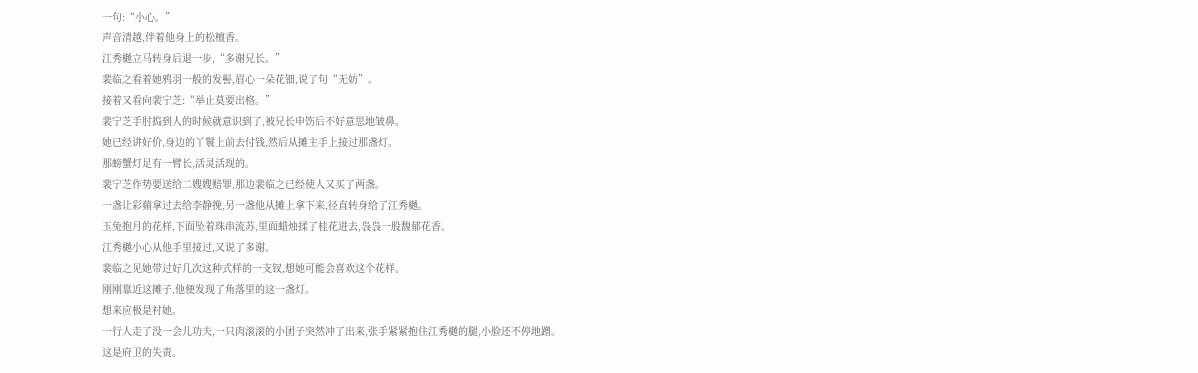一句:“小心。”
声音清越,伴着他身上的松檀香。
江秀樾立马转身后退一步,“多谢兄长。”
裴临之看着她鸦羽一般的发髻,眉心一朵花钿,说了句“无妨”。
接着又看向裴宁芝:“举止莫要出格。”
裴宁芝手肘捣到人的时候就意识到了,被兄长申饬后不好意思地皱鼻。
她已经讲好价,身边的丫鬟上前去付钱,然后从摊主手上接过那盏灯。
那螃蟹灯足有一臂长,活灵活现的。
裴宁芝作势要送给二嫂嫂赔罪,那边裴临之已经使人又买了两盏。
一盏让彩蘋拿过去给李静挽,另一盏他从摊上拿下来,径直转身给了江秀樾。
玉兔抱月的花样,下面坠着珠串流苏,里面蜡烛揉了桂花进去,袅袅一股馥郁花香。
江秀樾小心从他手里接过,又说了多谢。
裴临之见她带过好几次这种式样的一支钗,想她可能会喜欢这个花样。
刚刚靠近这摊子,他便发现了角落里的这一盏灯。
想来应极是衬她。
一行人走了没一会儿功夫,一只肉滚滚的小团子突然冲了出来,张手紧紧抱住江秀樾的腿,小脸还不停地蹭。
这是府卫的失责。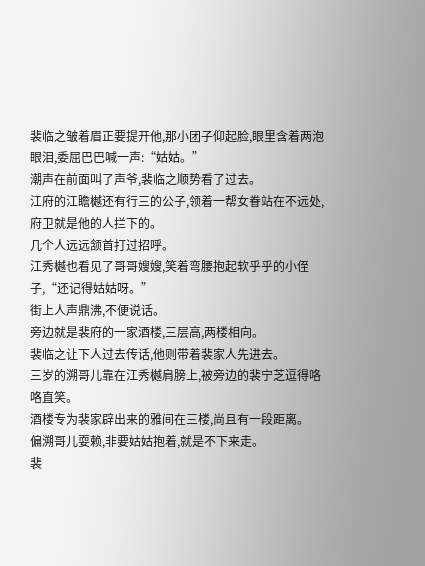裴临之皱着眉正要提开他,那小团子仰起脸,眼里含着两泡眼泪,委屈巴巴喊一声:“姑姑。”
潮声在前面叫了声爷,裴临之顺势看了过去。
江府的江瞻樾还有行三的公子,领着一帮女眷站在不远处,府卫就是他的人拦下的。
几个人远远颔首打过招呼。
江秀樾也看见了哥哥嫂嫂,笑着弯腰抱起软乎乎的小侄子,“还记得姑姑呀。”
街上人声鼎沸,不便说话。
旁边就是裴府的一家酒楼,三层高,两楼相向。
裴临之让下人过去传话,他则带着裴家人先进去。
三岁的溯哥儿靠在江秀樾肩膀上,被旁边的裴宁芝逗得咯咯直笑。
酒楼专为裴家辟出来的雅间在三楼,尚且有一段距离。
偏溯哥儿耍赖,非要姑姑抱着,就是不下来走。
裴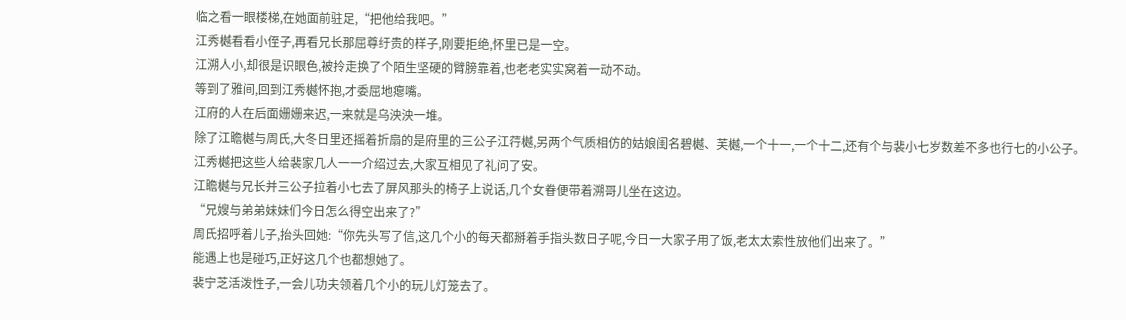临之看一眼楼梯,在她面前驻足,“把他给我吧。”
江秀樾看看小侄子,再看兄长那屈尊纡贵的样子,刚要拒绝,怀里已是一空。
江溯人小,却很是识眼色,被拎走换了个陌生坚硬的臂膀靠着,也老老实实窝着一动不动。
等到了雅间,回到江秀樾怀抱,才委屈地瘪嘴。
江府的人在后面姗姗来迟,一来就是乌泱泱一堆。
除了江瞻樾与周氏,大冬日里还摇着折扇的是府里的三公子江荇樾,另两个气质相仿的姑娘闺名碧樾、芙樾,一个十一,一个十二,还有个与裴小七岁数差不多也行七的小公子。
江秀樾把这些人给裴家几人一一介绍过去,大家互相见了礼问了安。
江瞻樾与兄长并三公子拉着小七去了屏风那头的椅子上说话,几个女眷便带着溯哥儿坐在这边。
“兄嫂与弟弟妹妹们今日怎么得空出来了?”
周氏招呼着儿子,抬头回她:“你先头写了信,这几个小的每天都掰着手指头数日子呢,今日一大家子用了饭,老太太索性放他们出来了。”
能遇上也是碰巧,正好这几个也都想她了。
裴宁芝活泼性子,一会儿功夫领着几个小的玩儿灯笼去了。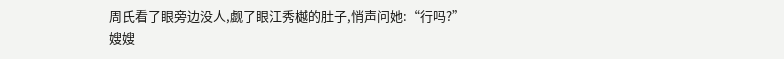周氏看了眼旁边没人,觑了眼江秀樾的肚子,悄声问她:“行吗?”
嫂嫂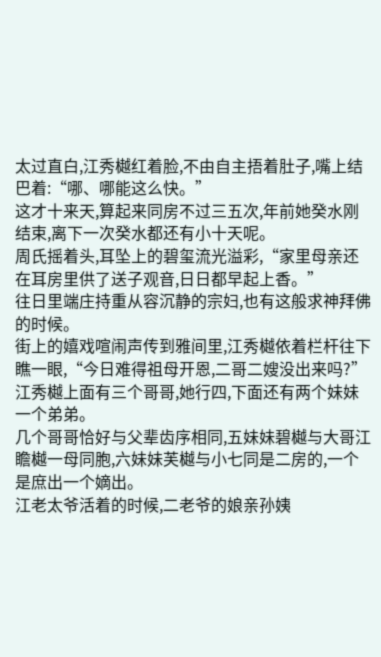太过直白,江秀樾红着脸,不由自主捂着肚子,嘴上结巴着:“哪、哪能这么快。”
这才十来天,算起来同房不过三五次,年前她癸水刚结束,离下一次癸水都还有小十天呢。
周氏摇着头,耳坠上的碧玺流光溢彩,“家里母亲还在耳房里供了送子观音,日日都早起上香。”
往日里端庄持重从容沉静的宗妇,也有这般求神拜佛的时候。
街上的嬉戏喧闹声传到雅间里,江秀樾依着栏杆往下瞧一眼,“今日难得祖母开恩,二哥二嫂没出来吗?”
江秀樾上面有三个哥哥,她行四,下面还有两个妹妹一个弟弟。
几个哥哥恰好与父辈齿序相同,五妹妹碧樾与大哥江瞻樾一母同胞,六妹妹芙樾与小七同是二房的,一个是庶出一个嫡出。
江老太爷活着的时候,二老爷的娘亲孙姨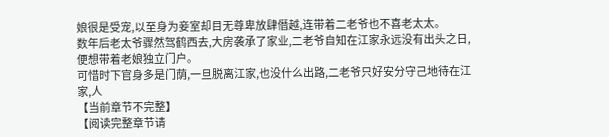娘很是受宠,以至身为妾室却目无尊卑放肆僭越,连带着二老爷也不喜老太太。
数年后老太爷骤然驾鹤西去,大房袭承了家业,二老爷自知在江家永远没有出头之日,便想带着老娘独立门户。
可惜时下官身多是门荫,一旦脱离江家,也没什么出路,二老爷只好安分守己地待在江家,人
【当前章节不完整】
【阅读完整章节请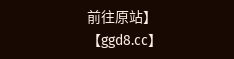前往原站】
【ggd8.cc】